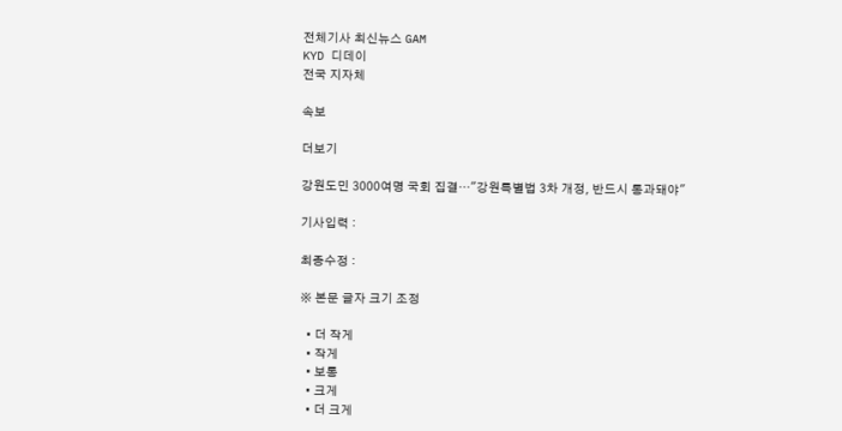전체기사 최신뉴스 GAM
KYD 디데이
전국 지자체

속보

더보기

강원도민 3000여명 국회 집결…"강원특별법 3차 개정, 반드시 통과돼야"

기사입력 :

최종수정 :

※ 본문 글자 크기 조정

  • 더 작게
  • 작게
  • 보통
  • 크게
  • 더 크게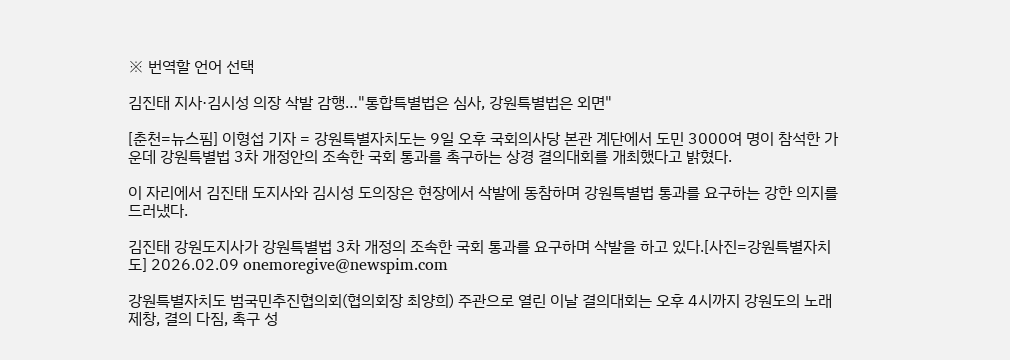※ 번역할 언어 선택

김진태 지사·김시성 의장 삭발 감행…"통합특별법은 심사, 강원특별법은 외면"

[춘천=뉴스핌] 이형섭 기자 = 강원특별자치도는 9일 오후 국회의사당 본관 계단에서 도민 3000여 명이 참석한 가운데 강원특별법 3차 개정안의 조속한 국회 통과를 촉구하는 상경 결의대회를 개최했다고 밝혔다.

이 자리에서 김진태 도지사와 김시성 도의장은 현장에서 삭발에 동참하며 강원특별법 통과를 요구하는 강한 의지를 드러냈다.

김진태 강원도지사가 강원특별법 3차 개정의 조속한 국회 통과를 요구하며 삭발을 하고 있다.[사진=강원특별자치도] 2026.02.09 onemoregive@newspim.com

강원특별자치도 범국민추진협의회(협의회장 최양희) 주관으로 열린 이날 결의대회는 오후 4시까지 강원도의 노래 제창, 결의 다짐, 촉구 성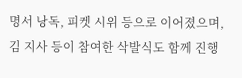명서 낭독, 피켓 시위 등으로 이어졌으며, 김 지사 등이 참여한 삭발식도 함께 진행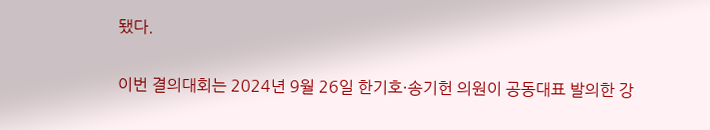됐다.

이번 결의대회는 2024년 9월 26일 한기호·송기헌 의원이 공동대표 발의한 강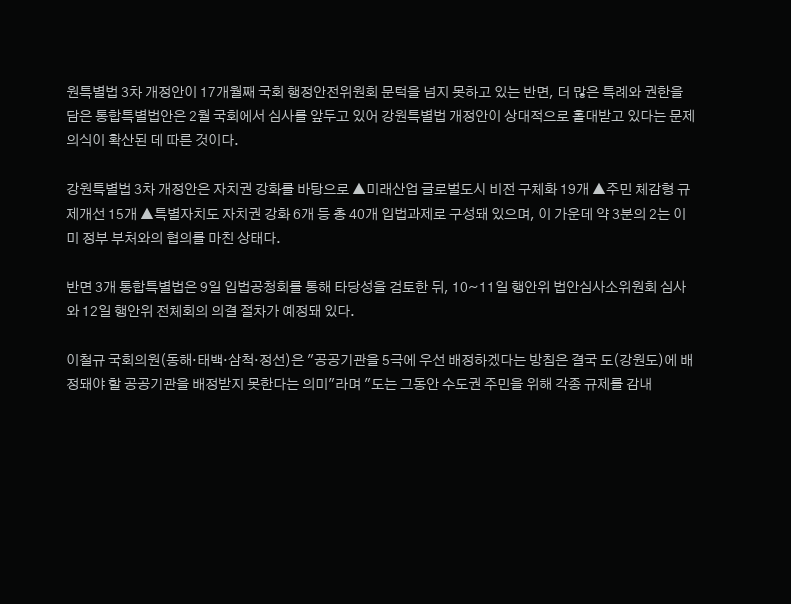원특별법 3차 개정안이 17개월째 국회 행정안전위원회 문턱을 넘지 못하고 있는 반면, 더 많은 특례와 권한을 담은 통합특별법안은 2월 국회에서 심사를 앞두고 있어 강원특별법 개정안이 상대적으로 홀대받고 있다는 문제의식이 확산된 데 따른 것이다.

강원특별법 3차 개정안은 자치권 강화를 바탕으로 ▲미래산업 글로벌도시 비전 구체화 19개 ▲주민 체감형 규제개선 15개 ▲특별자치도 자치권 강화 6개 등 총 40개 입법과제로 구성돼 있으며, 이 가운데 약 3분의 2는 이미 정부 부처와의 협의를 마친 상태다.

반면 3개 통합특별법은 9일 입법공청회를 통해 타당성을 검토한 뒤, 10~11일 행안위 법안심사소위원회 심사와 12일 행안위 전체회의 의결 절차가 예정돼 있다.

이철규 국회의원(동해·태백·삼척·정선)은 "공공기관을 5극에 우선 배정하겠다는 방침은 결국 도(강원도)에 배정돼야 할 공공기관을 배정받지 못한다는 의미"라며 "도는 그동안 수도권 주민을 위해 각종 규제를 감내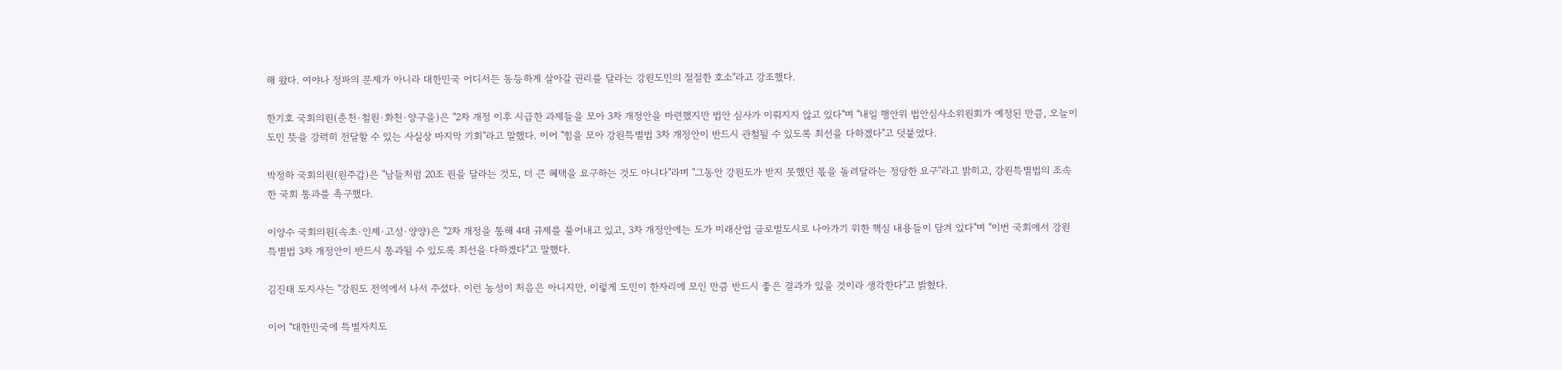해 왔다. 여야나 정파의 문제가 아니라 대한민국 어디서든 동등하게 살아갈 권리를 달라는 강원도민의 절절한 호소"라고 강조했다.

한기호 국회의원(춘천·철원·화천·양구을)은 "2차 개정 이후 시급한 과제들을 모아 3차 개정안을 마련했지만 법안 심사가 이뤄지지 않고 있다"며 "내일 행안위 법안심사소위원회가 예정된 만큼, 오늘이 도민 뜻을 강력히 전달할 수 있는 사실상 마지막 기회"라고 말했다. 이어 "힘을 모아 강원특별법 3차 개정안이 반드시 관철될 수 있도록 최선을 다하겠다"고 덧붙였다.

박정하 국회의원(원주갑)은 "남들처럼 20조 원을 달라는 것도, 더 큰 혜택을 요구하는 것도 아니다"라며 "그동안 강원도가 받지 못했던 몫을 돌려달라는 정당한 요구"라고 밝히고, 강원특별법의 조속한 국회 통과를 촉구했다.

이양수 국회의원(속초·인제·고성·양양)은 "2차 개정을 통해 4대 규제를 풀어내고 있고, 3차 개정안에는 도가 미래산업 글로벌도시로 나아가기 위한 핵심 내용들이 담겨 있다"며 "이번 국회에서 강원특별법 3차 개정안이 반드시 통과될 수 있도록 최선을 다하겠다"고 말했다.

김진태 도지사는 "강원도 전역에서 나서 주셨다. 이런 농성이 처음은 아니지만, 이렇게 도민이 한자리에 모인 만큼 반드시 좋은 결과가 있을 것이라 생각한다"고 밝혔다.

이어 "대한민국에 특별자치도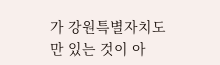가 강원특별자치도만 있는 것이 아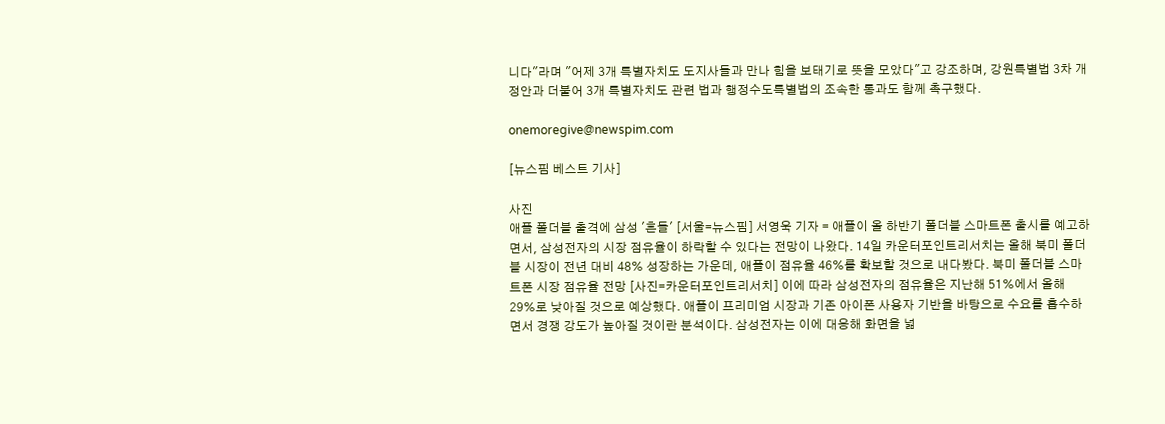니다"라며 "어제 3개 특별자치도 도지사들과 만나 힘을 보태기로 뜻을 모았다"고 강조하며, 강원특별법 3차 개정안과 더불어 3개 특별자치도 관련 법과 행정수도특별법의 조속한 통과도 함께 촉구했다.

onemoregive@newspim.com

[뉴스핌 베스트 기사]

사진
애플 폴더블 출격에 삼성 '흔들' [서울=뉴스핌] 서영욱 기자 = 애플이 올 하반기 폴더블 스마트폰 출시를 예고하면서, 삼성전자의 시장 점유율이 하락할 수 있다는 전망이 나왔다. 14일 카운터포인트리서치는 올해 북미 폴더블 시장이 전년 대비 48% 성장하는 가운데, 애플이 점유율 46%를 확보할 것으로 내다봤다. 북미 폴더블 스마트폰 시장 점유율 전망 [사진=카운터포인트리서치] 이에 따라 삼성전자의 점유율은 지난해 51%에서 올해 29%로 낮아질 것으로 예상했다. 애플이 프리미엄 시장과 기존 아이폰 사용자 기반을 바탕으로 수요를 흡수하면서 경쟁 강도가 높아질 것이란 분석이다. 삼성전자는 이에 대응해 화면을 넓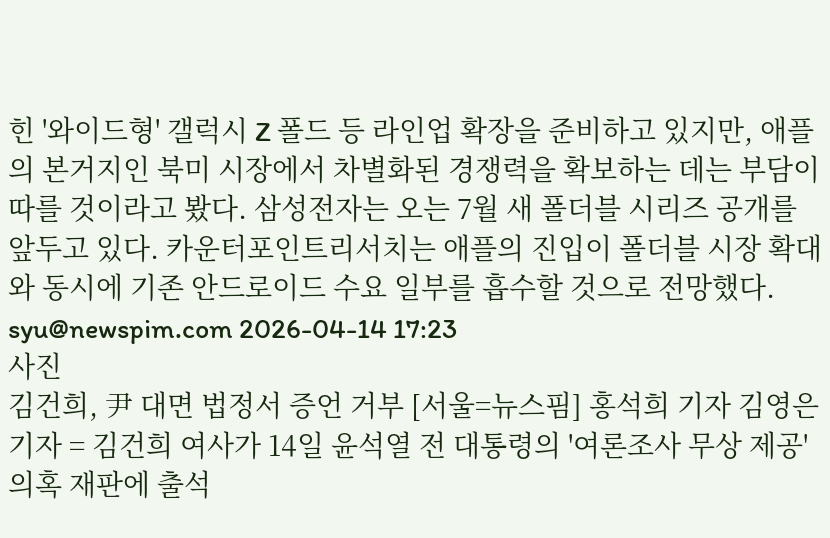힌 '와이드형' 갤럭시 Z 폴드 등 라인업 확장을 준비하고 있지만, 애플의 본거지인 북미 시장에서 차별화된 경쟁력을 확보하는 데는 부담이 따를 것이라고 봤다. 삼성전자는 오는 7월 새 폴더블 시리즈 공개를 앞두고 있다. 카운터포인트리서치는 애플의 진입이 폴더블 시장 확대와 동시에 기존 안드로이드 수요 일부를 흡수할 것으로 전망했다. syu@newspim.com 2026-04-14 17:23
사진
김건희, 尹 대면 법정서 증언 거부 [서울=뉴스핌] 홍석희 기자 김영은 기자 = 김건희 여사가 14일 윤석열 전 대통령의 '여론조사 무상 제공' 의혹 재판에 출석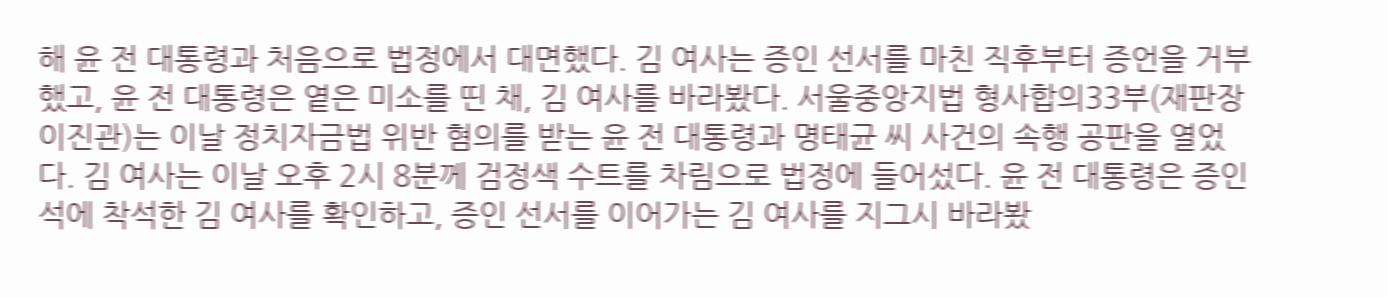해 윤 전 대통령과 처음으로 법정에서 대면했다. 김 여사는 증인 선서를 마친 직후부터 증언을 거부했고, 윤 전 대통령은 옅은 미소를 띤 채, 김 여사를 바라봤다. 서울중앙지법 형사합의33부(재판장 이진관)는 이날 정치자금법 위반 혐의를 받는 윤 전 대통령과 명태균 씨 사건의 속행 공판을 열었다. 김 여사는 이날 오후 2시 8분께 검정색 수트를 차림으로 법정에 들어섰다. 윤 전 대통령은 증인석에 착석한 김 여사를 확인하고, 증인 선서를 이어가는 김 여사를 지그시 바라봤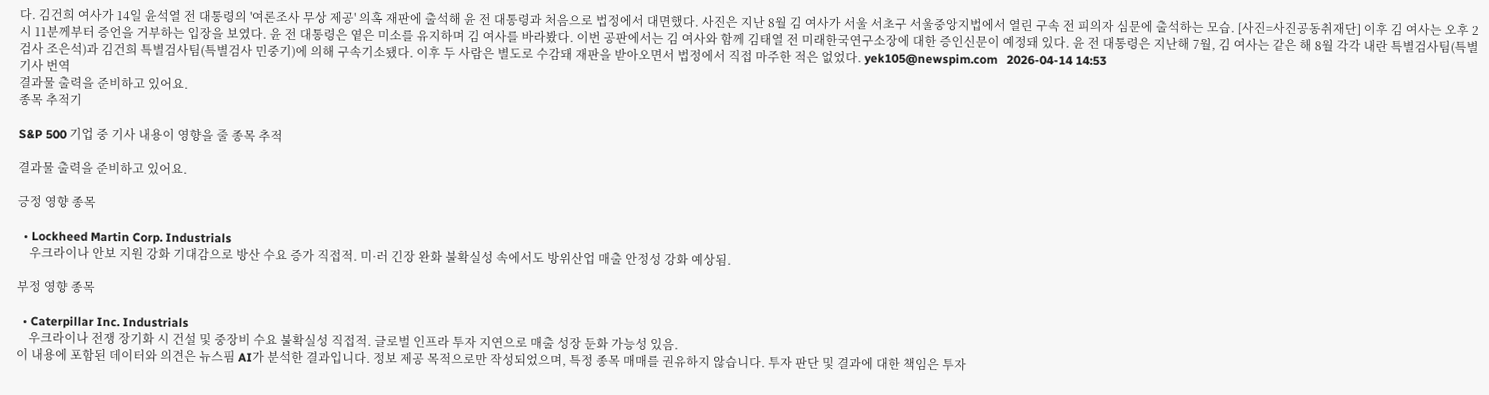다. 김건희 여사가 14일 윤석열 전 대통령의 '여론조사 무상 제공' 의혹 재판에 출석해 윤 전 대통령과 처음으로 법정에서 대면했다. 사진은 지난 8월 김 여사가 서울 서초구 서울중앙지법에서 열린 구속 전 피의자 심문에 출석하는 모습. [사진=사진공동취재단] 이후 김 여사는 오후 2시 11분께부터 증언을 거부하는 입장을 보였다. 윤 전 대통령은 옅은 미소를 유지하며 김 여사를 바라봤다. 이번 공판에서는 김 여사와 함께 김태열 전 미래한국연구소장에 대한 증인신문이 예정돼 있다. 윤 전 대통령은 지난해 7월, 김 여사는 같은 해 8월 각각 내란 특별검사팀(특별검사 조은석)과 김건희 특별검사팀(특별검사 민중기)에 의해 구속기소됐다. 이후 두 사람은 별도로 수감돼 재판을 받아오면서 법정에서 직접 마주한 적은 없었다. yek105@newspim.com   2026-04-14 14:53
기사 번역
결과물 출력을 준비하고 있어요.
종목 추적기

S&P 500 기업 중 기사 내용이 영향을 줄 종목 추적

결과물 출력을 준비하고 있어요.

긍정 영향 종목

  • Lockheed Martin Corp. Industrials
    우크라이나 안보 지원 강화 기대감으로 방산 수요 증가 직접적. 미·러 긴장 완화 불확실성 속에서도 방위산업 매출 안정성 강화 예상됨.

부정 영향 종목

  • Caterpillar Inc. Industrials
    우크라이나 전쟁 장기화 시 건설 및 중장비 수요 불확실성 직접적. 글로벌 인프라 투자 지연으로 매출 성장 둔화 가능성 있음.
이 내용에 포함된 데이터와 의견은 뉴스핌 AI가 분석한 결과입니다. 정보 제공 목적으로만 작성되었으며, 특정 종목 매매를 권유하지 않습니다. 투자 판단 및 결과에 대한 책임은 투자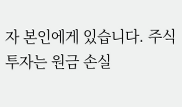자 본인에게 있습니다. 주식 투자는 원금 손실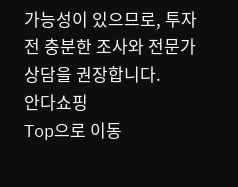가능성이 있으므로, 투자 전 충분한 조사와 전문가 상담을 권장합니다.
안다쇼핑
Top으로 이동